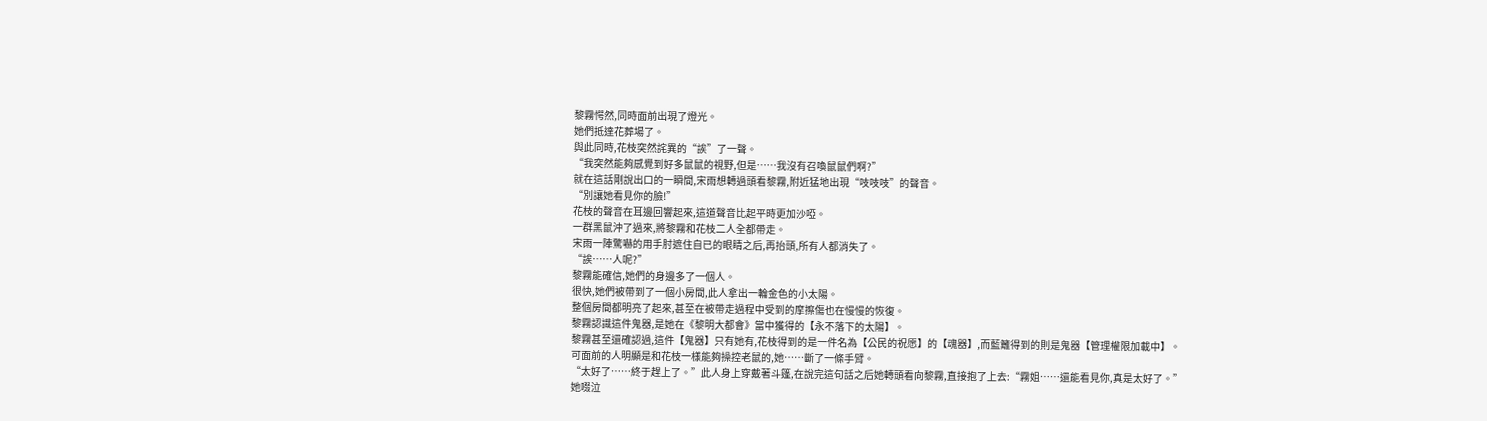黎霧愕然,同時面前出現了燈光。
她們抵達花葬場了。
與此同時,花枝突然詫異的“誒”了一聲。
“我突然能夠感覺到好多鼠鼠的視野,但是……我沒有召喚鼠鼠們啊?”
就在這話剛說出口的一瞬間,宋雨想轉過頭看黎霧,附近猛地出現“吱吱吱”的聲音。
“別讓她看見你的臉!”
花枝的聲音在耳邊回響起來,這道聲音比起平時更加沙啞。
一群黑鼠沖了過來,將黎霧和花枝二人全都帶走。
宋雨一陣驚嚇的用手肘遮住自已的眼睛之后,再抬頭,所有人都消失了。
“誒……人呢?”
黎霧能確信,她們的身邊多了一個人。
很快,她們被帶到了一個小房間,此人拿出一輪金色的小太陽。
整個房間都明亮了起來,甚至在被帶走過程中受到的摩擦傷也在慢慢的恢復。
黎霧認識這件鬼器,是她在《黎明大都會》當中獲得的【永不落下的太陽】。
黎霧甚至還確認過,這件【鬼器】只有她有,花枝得到的是一件名為【公民的祝愿】的【魂器】,而藍籬得到的則是鬼器【管理權限加載中】。
可面前的人明顯是和花枝一樣能夠操控老鼠的,她……斷了一條手臂。
“太好了……終于趕上了。”此人身上穿戴著斗篷,在說完這句話之后她轉頭看向黎霧,直接抱了上去:“霧姐……還能看見你,真是太好了。”
她啜泣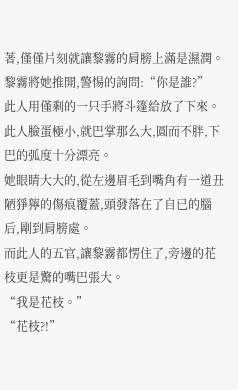著,僅僅片刻就讓黎霧的肩膀上滿是濕潤。
黎霧將她推開,警惕的詢問:“你是誰?”
此人用僅剩的一只手將斗篷給放了下來。
此人臉蛋極小,就巴掌那么大,圓而不胖,下巴的弧度十分漂亮。
她眼睛大大的,從左邊眉毛到嘴角有一道丑陋猙獰的傷痕覆蓋,頭發落在了自已的腦后,剛到肩膀處。
而此人的五官,讓黎霧都愣住了,旁邊的花枝更是驚的嘴巴張大。
“我是花枝。”
“花枝?!”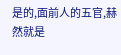是的,面前人的五官,赫然就是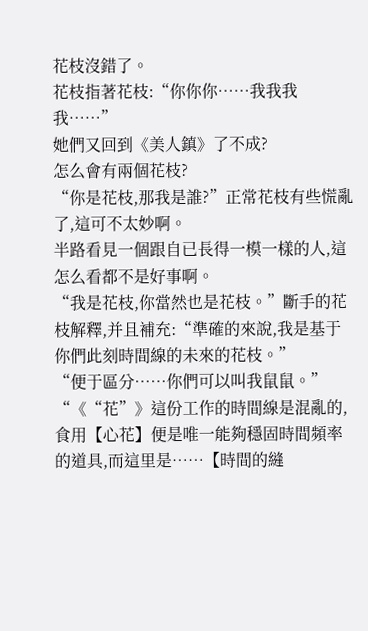花枝沒錯了。
花枝指著花枝:“你你你……我我我我……”
她們又回到《美人鎮》了不成?
怎么會有兩個花枝?
“你是花枝,那我是誰?”正常花枝有些慌亂了,這可不太妙啊。
半路看見一個跟自已長得一模一樣的人,這怎么看都不是好事啊。
“我是花枝,你當然也是花枝。”斷手的花枝解釋,并且補充:“準確的來說,我是基于你們此刻時間線的未來的花枝。”
“便于區分……你們可以叫我鼠鼠。”
“《“花”》這份工作的時間線是混亂的,食用【心花】便是唯一能夠穩固時間頻率的道具,而這里是……【時間的縫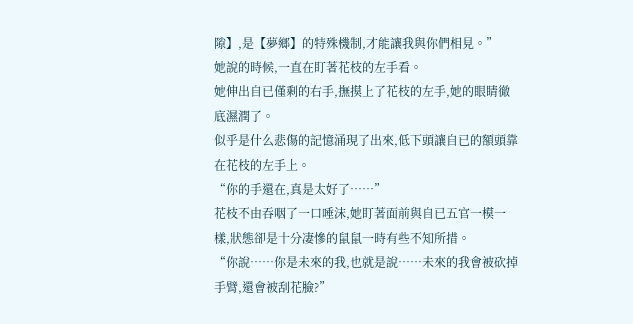隙】,是【夢鄉】的特殊機制,才能讓我與你們相見。”
她說的時候,一直在盯著花枝的左手看。
她伸出自已僅剩的右手,撫摸上了花枝的左手,她的眼睛徹底濕潤了。
似乎是什么悲傷的記憶涌現了出來,低下頭讓自已的額頭靠在花枝的左手上。
“你的手還在,真是太好了……”
花枝不由吞咽了一口唾沫,她盯著面前與自已五官一模一樣,狀態卻是十分凄慘的鼠鼠一時有些不知所措。
“你說……你是未來的我,也就是說……未來的我會被砍掉手臂,還會被刮花臉?”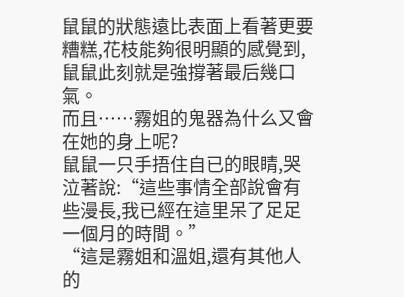鼠鼠的狀態遠比表面上看著更要糟糕,花枝能夠很明顯的感覺到,鼠鼠此刻就是強撐著最后幾口氣。
而且……霧姐的鬼器為什么又會在她的身上呢?
鼠鼠一只手捂住自已的眼睛,哭泣著說:“這些事情全部說會有些漫長,我已經在這里呆了足足一個月的時間。”
“這是霧姐和溫姐,還有其他人的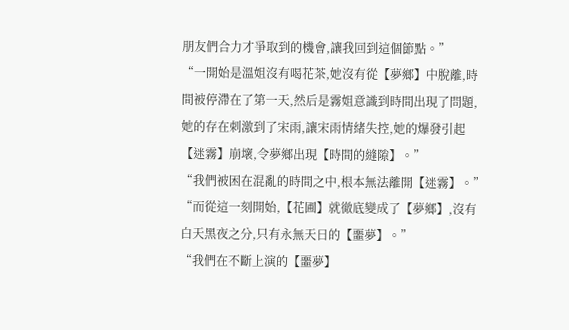朋友們合力才爭取到的機會,讓我回到這個節點。”
“一開始是溫姐沒有喝花茶,她沒有從【夢鄉】中脫離,時間被停滯在了第一天,然后是霧姐意識到時間出現了問題,她的存在刺激到了宋雨,讓宋雨情緒失控,她的爆發引起【迷霧】崩壞,令夢鄉出現【時間的縫隙】。”
“我們被困在混亂的時間之中,根本無法離開【迷霧】。”
“而從這一刻開始,【花圃】就徹底變成了【夢鄉】,沒有白天黑夜之分,只有永無天日的【噩夢】。”
“我們在不斷上演的【噩夢】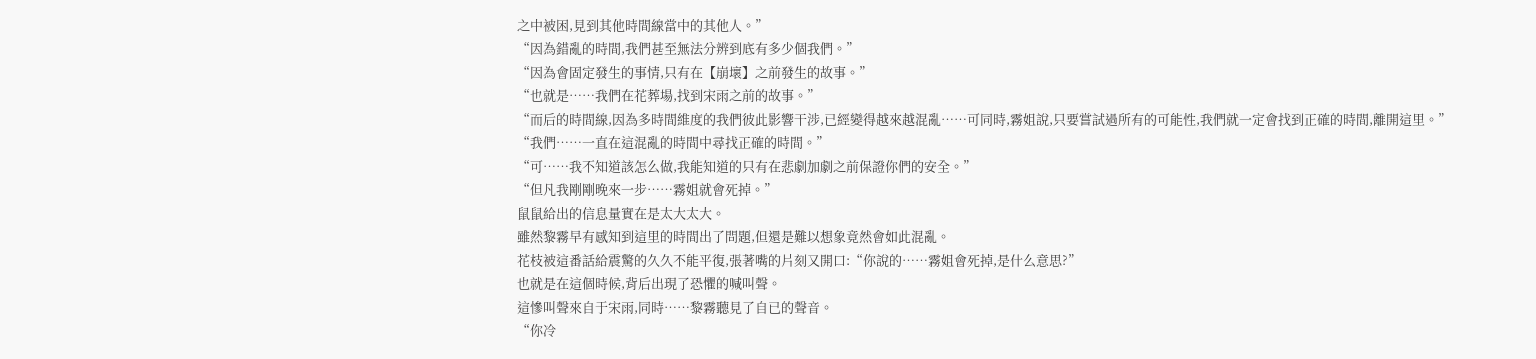之中被困,見到其他時間線當中的其他人。”
“因為錯亂的時間,我們甚至無法分辨到底有多少個我們。”
“因為會固定發生的事情,只有在【崩壞】之前發生的故事。”
“也就是……我們在花葬場,找到宋雨之前的故事。”
“而后的時間線,因為多時間維度的我們彼此影響干涉,已經變得越來越混亂……可同時,霧姐說,只要嘗試過所有的可能性,我們就一定會找到正確的時間,離開這里。”
“我們……一直在這混亂的時間中尋找正確的時間。”
“可……我不知道該怎么做,我能知道的只有在悲劇加劇之前保證你們的安全。”
“但凡我剛剛晚來一步……霧姐就會死掉。”
鼠鼠給出的信息量實在是太大太大。
雖然黎霧早有感知到這里的時間出了問題,但還是難以想象竟然會如此混亂。
花枝被這番話給震驚的久久不能平復,張著嘴的片刻又開口:“你說的……霧姐會死掉,是什么意思?”
也就是在這個時候,背后出現了恐懼的喊叫聲。
這慘叫聲來自于宋雨,同時……黎霧聽見了自已的聲音。
“你冷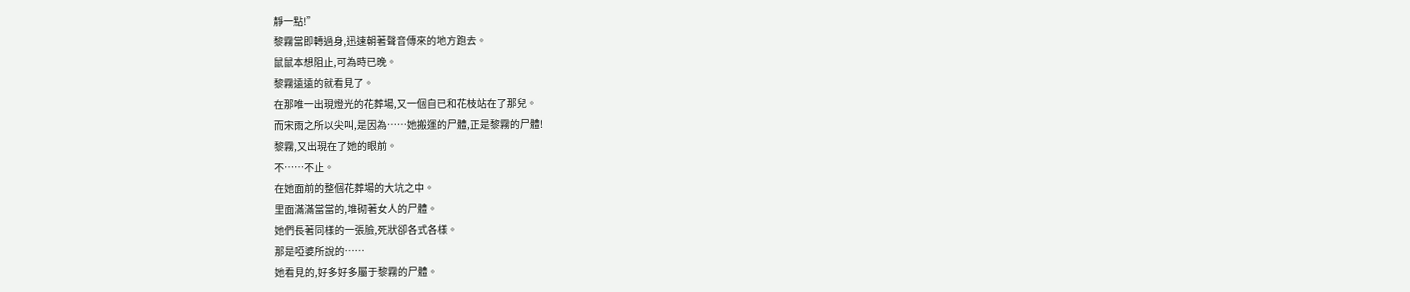靜一點!”
黎霧當即轉過身,迅速朝著聲音傳來的地方跑去。
鼠鼠本想阻止,可為時已晚。
黎霧遠遠的就看見了。
在那唯一出現燈光的花葬場,又一個自已和花枝站在了那兒。
而宋雨之所以尖叫,是因為……她搬運的尸體,正是黎霧的尸體!
黎霧,又出現在了她的眼前。
不……不止。
在她面前的整個花葬場的大坑之中。
里面滿滿當當的,堆砌著女人的尸體。
她們長著同樣的一張臉,死狀卻各式各樣。
那是啞婆所說的……
她看見的,好多好多屬于黎霧的尸體。